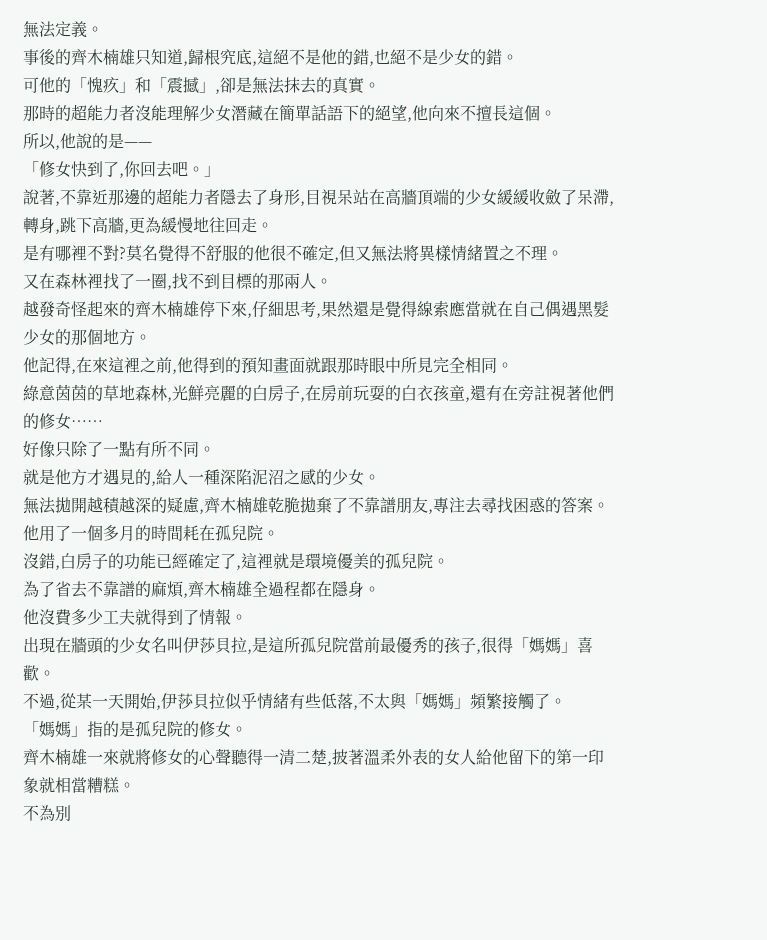無法定義。
事後的齊木楠雄只知道,歸根究底,這絕不是他的錯,也絕不是少女的錯。
可他的「愧疚」和「震撼」,卻是無法抹去的真實。
那時的超能力者沒能理解少女潛藏在簡單話語下的絕望,他向來不擅長這個。
所以,他說的是——
「修女快到了,你回去吧。」
說著,不靠近那邊的超能力者隱去了身形,目視呆站在高牆頂端的少女緩緩收斂了呆滯,轉身,跳下高牆,更為緩慢地往回走。
是有哪裡不對?莫名覺得不舒服的他很不確定,但又無法將異樣情緒置之不理。
又在森林裡找了一圈,找不到目標的那兩人。
越發奇怪起來的齊木楠雄停下來,仔細思考,果然還是覺得線索應當就在自己偶遇黑髮少女的那個地方。
他記得,在來這裡之前,他得到的預知畫面就跟那時眼中所見完全相同。
綠意茵茵的草地森林,光鮮亮麗的白房子,在房前玩耍的白衣孩童,還有在旁註視著他們的修女……
好像只除了一點有所不同。
就是他方才遇見的,給人一種深陷泥沼之感的少女。
無法拋開越積越深的疑慮,齊木楠雄乾脆拋棄了不靠譜朋友,專注去尋找困惑的答案。
他用了一個多月的時間耗在孤兒院。
沒錯,白房子的功能已經確定了,這裡就是環境優美的孤兒院。
為了省去不靠譜的麻煩,齊木楠雄全過程都在隱身。
他沒費多少工夫就得到了情報。
出現在牆頭的少女名叫伊莎貝拉,是這所孤兒院當前最優秀的孩子,很得「媽媽」喜歡。
不過,從某一天開始,伊莎貝拉似乎情緒有些低落,不太與「媽媽」頻繁接觸了。
「媽媽」指的是孤兒院的修女。
齊木楠雄一來就將修女的心聲聽得一清二楚,披著溫柔外表的女人給他留下的第一印象就相當糟糕。
不為別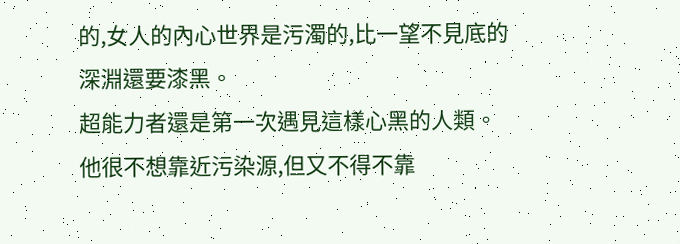的,女人的內心世界是污濁的,比一望不見底的深淵還要漆黑。
超能力者還是第一次遇見這樣心黑的人類。
他很不想靠近污染源,但又不得不靠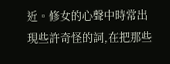近。修女的心聲中時常出現些許奇怪的詞,在把那些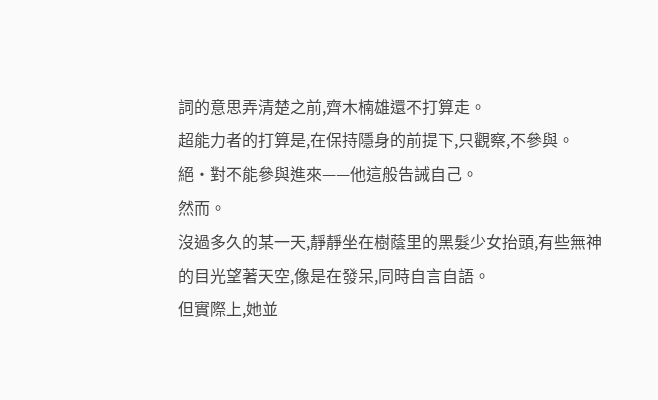詞的意思弄清楚之前,齊木楠雄還不打算走。
超能力者的打算是,在保持隱身的前提下,只觀察,不參與。
絕·對不能參與進來——他這般告誡自己。
然而。
沒過多久的某一天,靜靜坐在樹蔭里的黑髮少女抬頭,有些無神的目光望著天空,像是在發呆,同時自言自語。
但實際上,她並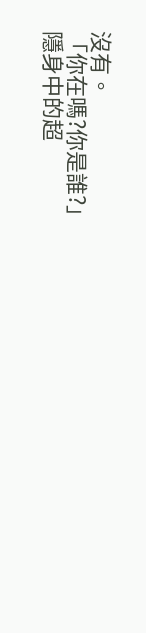沒有。
「你在嗎?你是誰?」
隱身中的超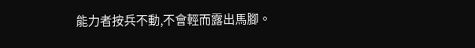能力者按兵不動,不會輕而露出馬腳。